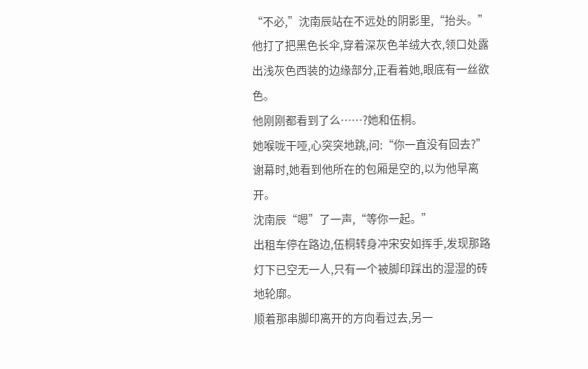“不必,”沈南辰站在不远处的阴影里,“抬头。”
他打了把黑色长伞,穿着深灰色羊绒大衣,领口处露出浅灰色西装的边缘部分,正看着她,眼底有一丝欲色。
他刚刚都看到了么……?她和伍桐。
她喉咙干哑,心突突地跳,问:“你一直没有回去?”
谢幕时,她看到他所在的包厢是空的,以为他早离开。
沈南辰“嗯”了一声,“等你一起。”
出租车停在路边,伍桐转身冲宋安如挥手,发现那路灯下已空无一人,只有一个被脚印踩出的湿湿的砖地轮廓。
顺着那串脚印离开的方向看过去,另一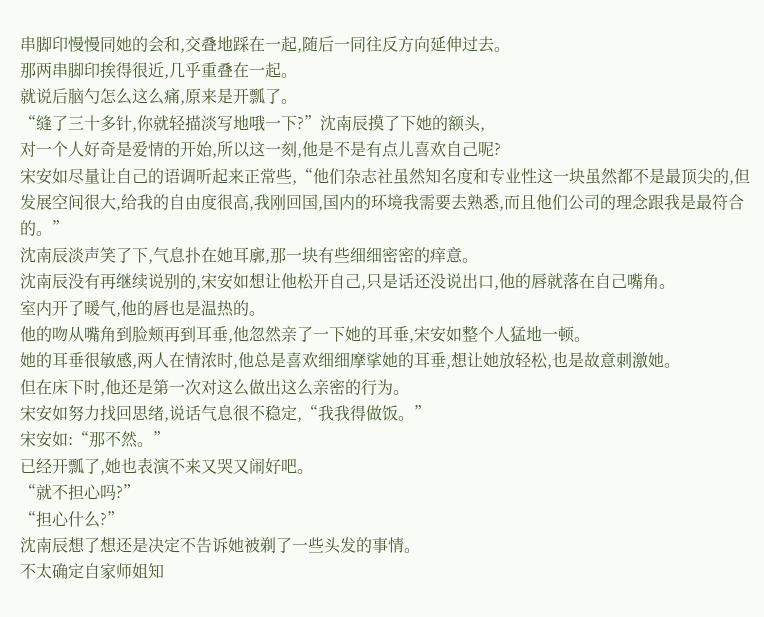串脚印慢慢同她的会和,交叠地踩在一起,随后一同往反方向延伸过去。
那两串脚印挨得很近,几乎重叠在一起。
就说后脑勺怎么这么痛,原来是开瓢了。
“缝了三十多针,你就轻描淡写地哦一下?”沈南辰摸了下她的额头,
对一个人好奇是爱情的开始,所以这一刻,他是不是有点儿喜欢自己呢?
宋安如尽量让自己的语调听起来正常些,“他们杂志社虽然知名度和专业性这一块虽然都不是最顶尖的,但发展空间很大,给我的自由度很高,我刚回国,国内的环境我需要去熟悉,而且他们公司的理念跟我是最符合的。”
沈南辰淡声笑了下,气息扑在她耳廓,那一块有些细细密密的痒意。
沈南辰没有再继续说别的,宋安如想让他松开自己,只是话还没说出口,他的唇就落在自己嘴角。
室内开了暖气,他的唇也是温热的。
他的吻从嘴角到脸颊再到耳垂,他忽然亲了一下她的耳垂,宋安如整个人猛地一顿。
她的耳垂很敏感,两人在情浓时,他总是喜欢细细摩挲她的耳垂,想让她放轻松,也是故意刺激她。
但在床下时,他还是第一次对这么做出这么亲密的行为。
宋安如努力找回思绪,说话气息很不稳定,“我我得做饭。”
宋安如:“那不然。”
已经开瓢了,她也表演不来又哭又闹好吧。
“就不担心吗?”
“担心什么?”
沈南辰想了想还是决定不告诉她被剃了一些头发的事情。
不太确定自家师姐知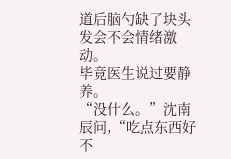道后脑勺缺了块头发会不会情绪激动。
毕竟医生说过要静养。
“没什么。”沈南辰问,“吃点东西好不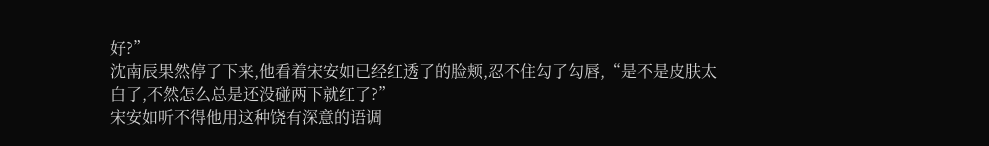好?”
沈南辰果然停了下来,他看着宋安如已经红透了的脸颊,忍不住勾了勾唇,“是不是皮肤太白了,不然怎么总是还没碰两下就红了?”
宋安如听不得他用这种饶有深意的语调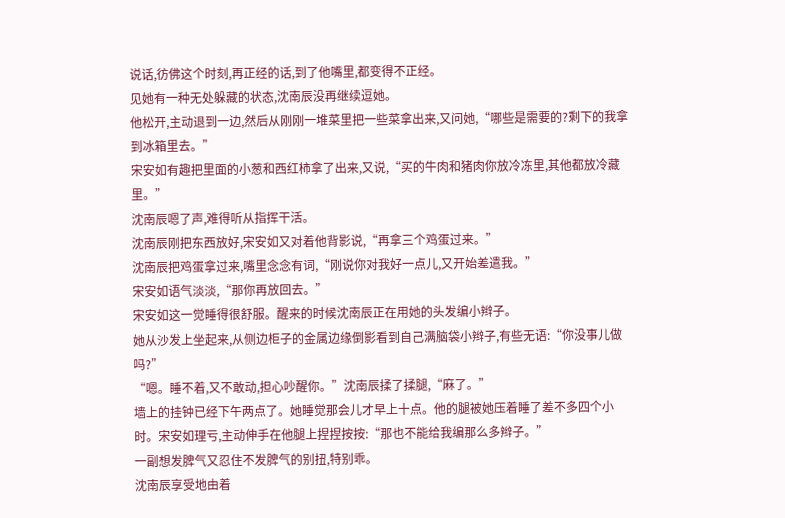说话,彷佛这个时刻,再正经的话,到了他嘴里,都变得不正经。
见她有一种无处躲藏的状态,沈南辰没再继续逗她。
他松开,主动退到一边,然后从刚刚一堆菜里把一些菜拿出来,又问她,“哪些是需要的?剩下的我拿到冰箱里去。”
宋安如有趣把里面的小葱和西红柿拿了出来,又说,“买的牛肉和猪肉你放冷冻里,其他都放冷藏里。”
沈南辰嗯了声,难得听从指挥干活。
沈南辰刚把东西放好,宋安如又对着他背影说,“再拿三个鸡蛋过来。”
沈南辰把鸡蛋拿过来,嘴里念念有词,“刚说你对我好一点儿,又开始差遣我。”
宋安如语气淡淡,“那你再放回去。”
宋安如这一觉睡得很舒服。醒来的时候沈南辰正在用她的头发编小辫子。
她从沙发上坐起来,从侧边柜子的金属边缘倒影看到自己满脑袋小辫子,有些无语:“你没事儿做吗?”
“嗯。睡不着,又不敢动,担心吵醒你。”沈南辰揉了揉腿,“麻了。”
墙上的挂钟已经下午两点了。她睡觉那会儿才早上十点。他的腿被她压着睡了差不多四个小时。宋安如理亏,主动伸手在他腿上捏捏按按:“那也不能给我编那么多辫子。”
一副想发脾气又忍住不发脾气的别扭,特别乖。
沈南辰享受地由着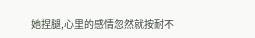她捏腿,心里的感情忽然就按耐不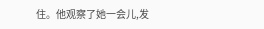住。他观察了她一会儿,发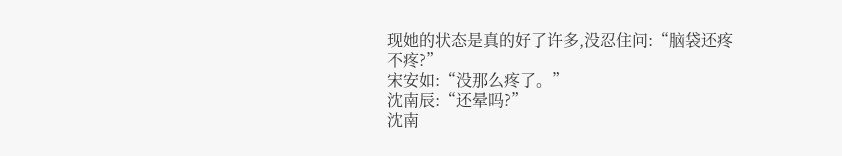现她的状态是真的好了许多,没忍住问:“脑袋还疼不疼?”
宋安如:“没那么疼了。”
沈南辰:“还晕吗?”
沈南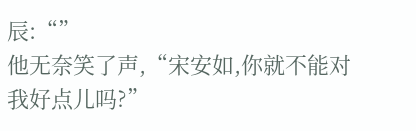辰:“”
他无奈笑了声,“宋安如,你就不能对我好点儿吗?”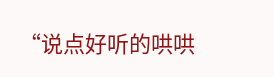“说点好听的哄哄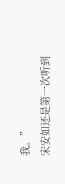我。”
宋安如还是第一次听到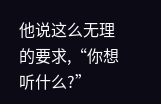他说这么无理的要求,“你想听什么?”